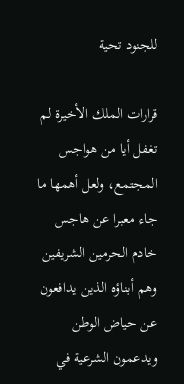للجنود تحية

قرارات الملك الأخيرة لم تغفل أيا من هواجس المجتمع، ولعل أهمها ما جاء معبرا عن هاجس خادم الحرمين الشريفين وهم أبناؤه الذين يدافعون عن حياض الوطن ويدعمون الشرعية في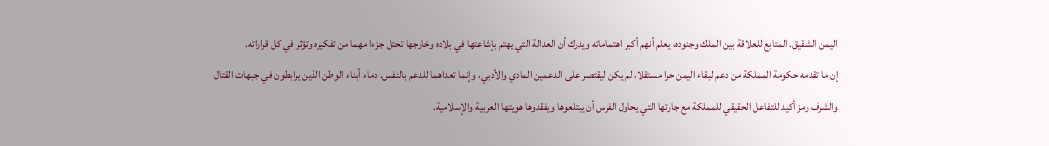اليمن الشقيق. المتابع للعلاقة بين الملك وجنوده، يعلم أنهم أكبر اهتماماته ويدرك أن العدالة التي يهتم بإشاعتها في بلاده وخارجها تحتل جزءا مهما من تفكيره وتؤثر في كل قراراته.
إن ما تقدمه حكومة المملكة من دعم لبقاء اليمن حرا مستقلا، لم يكن ليقتصر على الدعمين المادي والأدبي، وإنما تعداهما للدعم بالنفس. دماء أبناء الوطن الذين يرابطون في جبهات القتال والشرف رمز أكيد للتفاعل الحقيقي للمملكة مع جارتها التي يحاول الفرس أن يبتلعوها ويفقدوها هويتها العربية والإسلامية.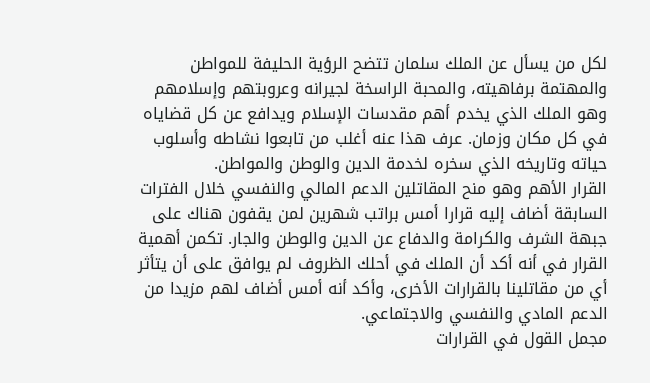لكل من يسأل عن الملك سلمان تتضح الرؤية الحليفة للمواطن والمهتمة برفاهيته، والمحبة الراسخة لجيرانه وعروبتهم وإسلامهم وهو الملك الذي يخدم أهم مقدسات الإسلام ويدافع عن كل قضاياه في كل مكان وزمان. عرف هذا عنه أغلب من تابعوا نشاطه وأسلوب حياته وتاريخه الذي سخره لخدمة الدين والوطن والمواطن.
القرار الأهم وهو منح المقاتلين الدعم المالي والنفسي خلال الفترات السابقة أضاف إليه قرارا أمس براتب شهرين لمن يقفون هناك على جبهة الشرف والكرامة والدفاع عن الدين والوطن والجار. تكمن أهمية القرار في أنه أكد أن الملك في أحلك الظروف لم يوافق على أن يتأثر أي من مقاتلينا بالقرارات الأخرى، وأكد أنه أمس أضاف لهم مزيدا من الدعم المادي والنفسي والاجتماعي.
مجمل القول في القرارات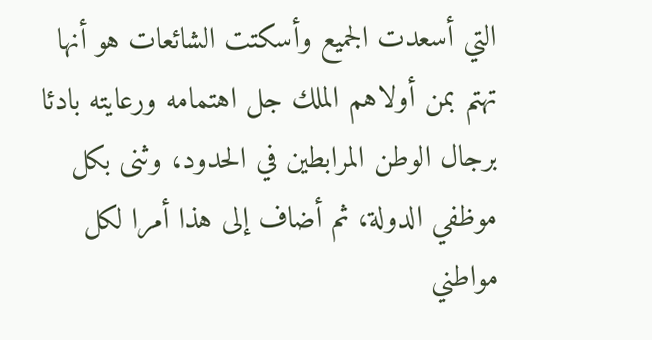التي أسعدت الجميع وأسكتت الشائعات هو أنها تهتم بمن أولاهم الملك جل اهتمامه ورعايته بادئا برجال الوطن المرابطين في الحدود، وثنى بكل موظفي الدولة، ثم أضاف إلى هذا أمرا لكل مواطني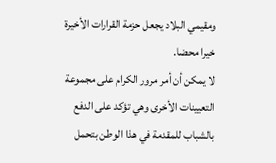ومقيمي البلاد يجعل حزمة القرارات الأخيرة خيرا محضا.
لا يمكن أن أمر مرور الكرام على مجموعة التعيينات الأخرى وهي تؤكد على الدفع بالشباب للمقدمة في هذا الوطن بتحمل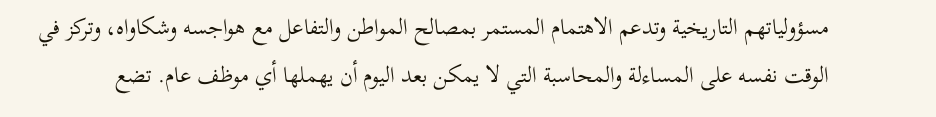مسؤولياتهم التاريخية وتدعم الاهتمام المستمر بمصالح المواطن والتفاعل مع هواجسه وشكاواه، وتركز في الوقت نفسه على المساءلة والمحاسبة التي لا يمكن بعد اليوم أن يهملها أي موظف عام. تضع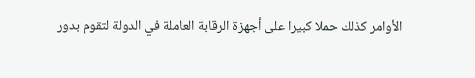الأوامر كذلك حملا كبيرا على أجهزة الرقابة العاملة في الدولة لتقوم بدور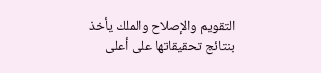التقويم والإصلاح والملك يأخذ بنتائج تحقيقاتها على أعلى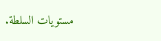مستويات السلطة.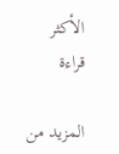الأكثر قراءة

المزيد من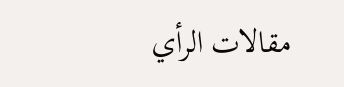مقالات الرأي